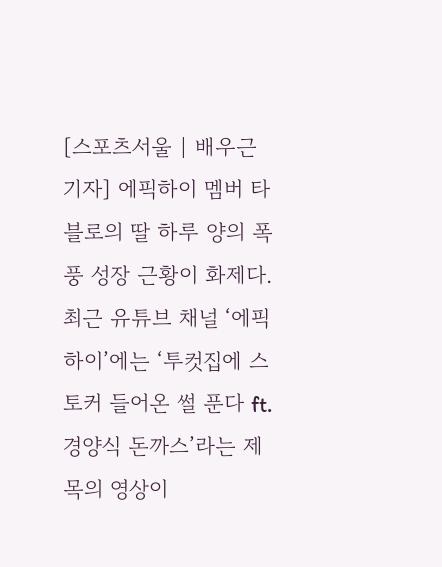[스포츠서울 | 배우근 기자] 에픽하이 멤버 타블로의 딸 하루 양의 폭풍 성장 근황이 화제다.
최근 유튜브 채널 ‘에픽하이’에는 ‘투컷집에 스토커 들어온 썰 푼다 ft. 경양식 돈까스’라는 제목의 영상이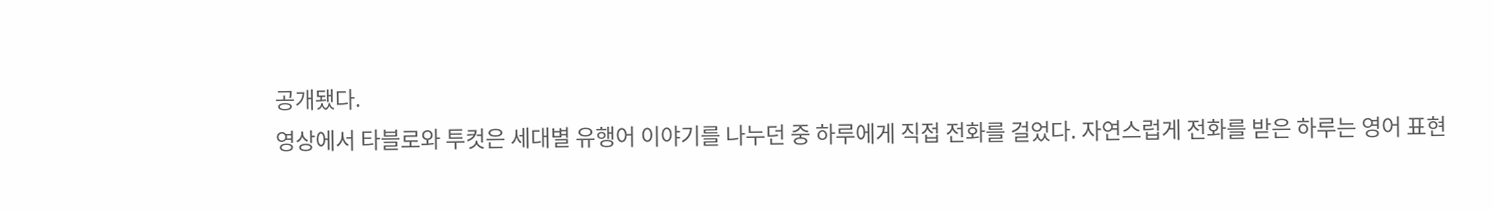공개됐다.
영상에서 타블로와 투컷은 세대별 유행어 이야기를 나누던 중 하루에게 직접 전화를 걸었다. 자연스럽게 전화를 받은 하루는 영어 표현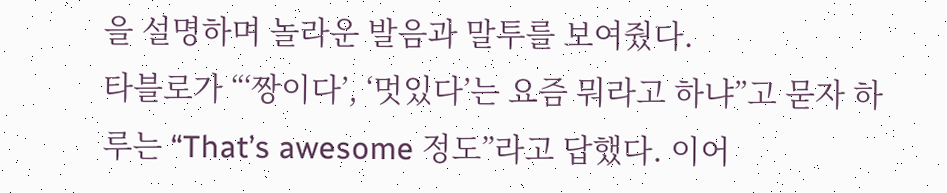을 설명하며 놀라운 발음과 말투를 보여줬다.
타블로가 “‘짱이다’, ‘멋있다’는 요즘 뭐라고 하냐”고 묻자 하루는 “That’s awesome 정도”라고 답했다. 이어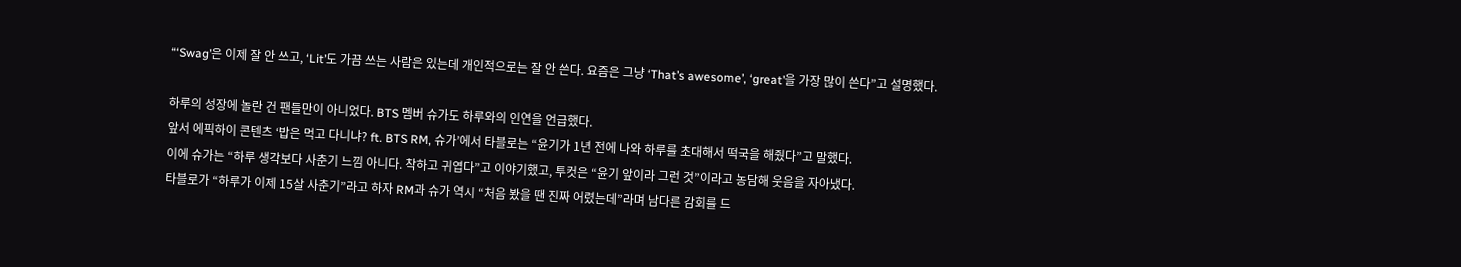“‘Swag’은 이제 잘 안 쓰고, ‘Lit’도 가끔 쓰는 사람은 있는데 개인적으로는 잘 안 쓴다. 요즘은 그냥 ‘That’s awesome’, ‘great’을 가장 많이 쓴다”고 설명했다.

하루의 성장에 놀란 건 팬들만이 아니었다. BTS 멤버 슈가도 하루와의 인연을 언급했다.
앞서 에픽하이 콘텐츠 ‘밥은 먹고 다니냐? ft. BTS RM, 슈가’에서 타블로는 “윤기가 1년 전에 나와 하루를 초대해서 떡국을 해줬다”고 말했다.
이에 슈가는 “하루 생각보다 사춘기 느낌 아니다. 착하고 귀엽다”고 이야기했고, 투컷은 “윤기 앞이라 그런 것”이라고 농담해 웃음을 자아냈다.
타블로가 “하루가 이제 15살 사춘기”라고 하자 RM과 슈가 역시 “처음 봤을 땐 진짜 어렸는데”라며 남다른 감회를 드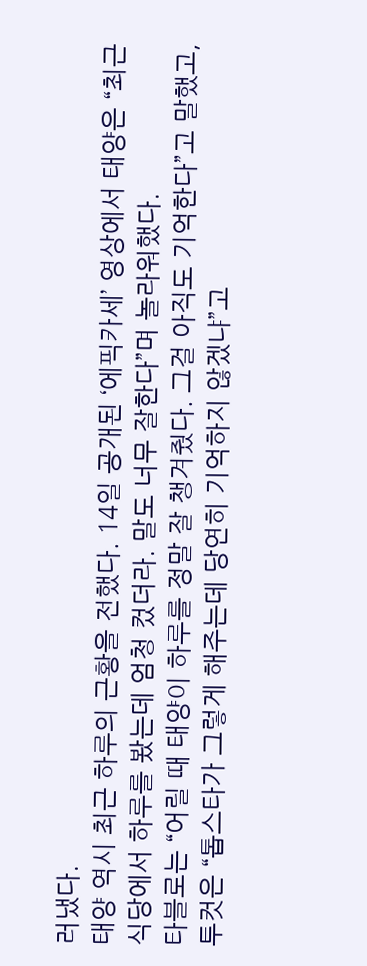러냈다.
태양 역시 최근 하루의 근황을 전했다. 14일 공개된 ‘에픽카세’ 영상에서 태양은 “최근 식당에서 하루를 봤는데 엄청 컸더라. 말도 너무 잘한다”며 놀라워했다.
타블로는 “어릴 때 태양이 하루를 정말 잘 챙겨줬다. 그걸 아직도 기억한다”고 말했고, 투컷은 “톱스타가 그렇게 해주는데 당연히 기억하지 않겠냐”고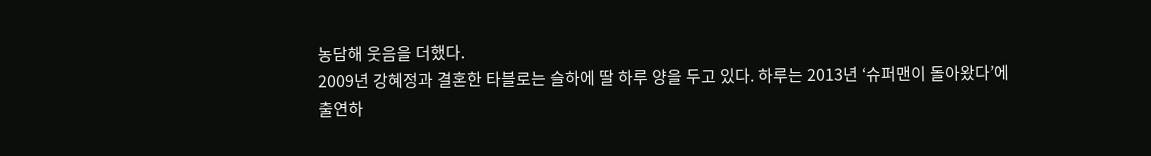농담해 웃음을 더했다.
2009년 강혜정과 결혼한 타블로는 슬하에 딸 하루 양을 두고 있다. 하루는 2013년 ‘슈퍼맨이 돌아왔다’에 출연하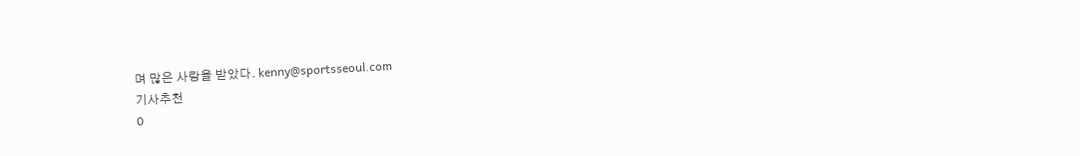며 많은 사랑을 받았다. kenny@sportsseoul.com
기사추천
0